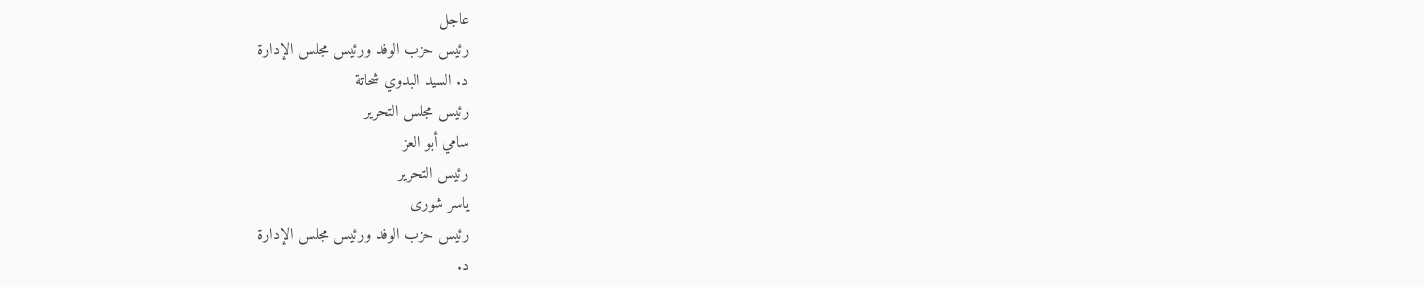عاجل
رئيس حزب الوفد ورئيس مجلس الإدارة
د. السيد البدوي شحاتة
رئيس مجلس التحرير
سامي أبو العز
رئيس التحرير
ياسر شورى
رئيس حزب الوفد ورئيس مجلس الإدارة
د.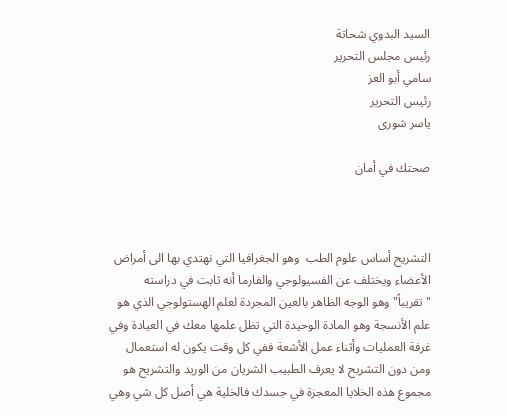السيد البدوي شحاتة
رئيس مجلس التحرير
سامي أبو العز
رئيس التحرير
ياسر شورى

صحتك في أمان



التشريح أساس علوم الطب  وهو الجغرافيا التي نهتدي بها الى أمراض الأعضاء ويختلف عن الفسيولوجي والفارما أنه ثابت في دراسته "تقريباً" وهو الوجه الظاهر بالعين المجردة لعلم الهستولوجي الذي هو علم الأنسجة وهو المادة الوحيدة التي تظل علمها معك في العيادة وفي غرفة العمليات وأثناء عمل الأشعة ففي كل وقت يكون له استعمال ومن دون التشريح لا يعرف الطبيب الشريان من الوريد والتشريح هو مجموع هذه الخلايا المعجزة في جسدك فالخلية هي أصل كل شي وهي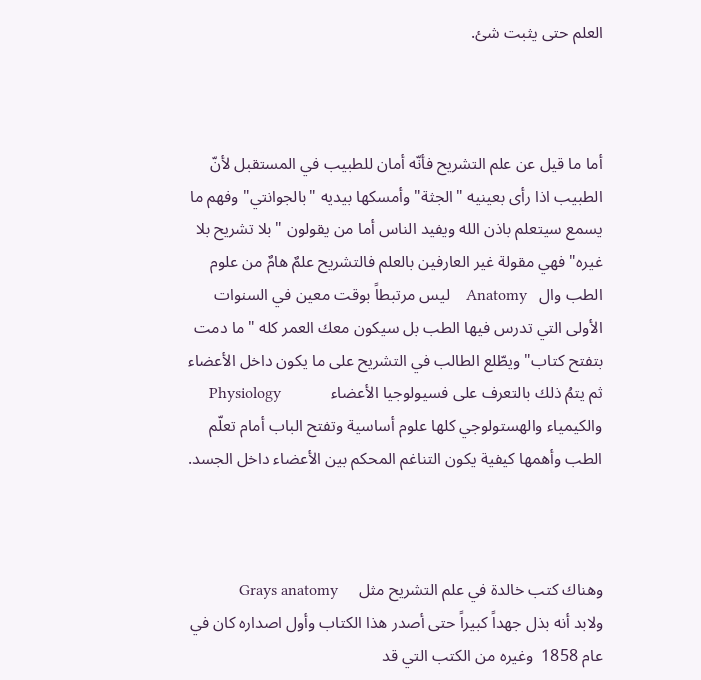العلم حتى يثبت شئ.



أما ما قيل عن علم التشريح فأنّه أمان للطبيب في المستقبل لأنّ الطبيب اذا رأى بعينيه "الجثة" وأمسكها بيديه "بالجوانتي" وفهم ما يسمع سيتعلم باذن الله ويفيد الناس أما من يقولون "بلا تشريح بلا غيره" فهي مقولة غير العارفين بالعلم فالتشريح علمٌ هامٌ من علوم الطب وال   Anatomy    ليس مرتبطاً بوقت معين في السنوات الأولى التي تدرس فيها الطب بل سيكون معك العمر كله "ما دمت بتفتح كتاب" ويطّلع الطالب في التشريح على ما يكون داخل الأعضاء ثم يتمُ ذلك بالتعرف على فسيولوجيا الأعضاء            Physiology والكيمياء والهستولوجي كلها علوم أساسية وتفتح الباب أمام تعلّم الطب وأهمها كيفية يكون التناغم المحكم بين الأعضاء داخل الجسد.



وهناك كتب خالدة في علم التشريح مثل     Grays anatomy         ولابد أنه بذل جهداً كبيراً حتى أصدر هذا الكتاب وأول اصداره كان في عام 1858  وغيره من الكتب التي قد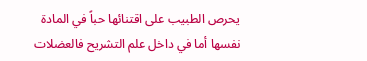يحرص الطبيب على اقتنائها حباً في المادة نفسها أما في داخل علم التشريح فالعضلات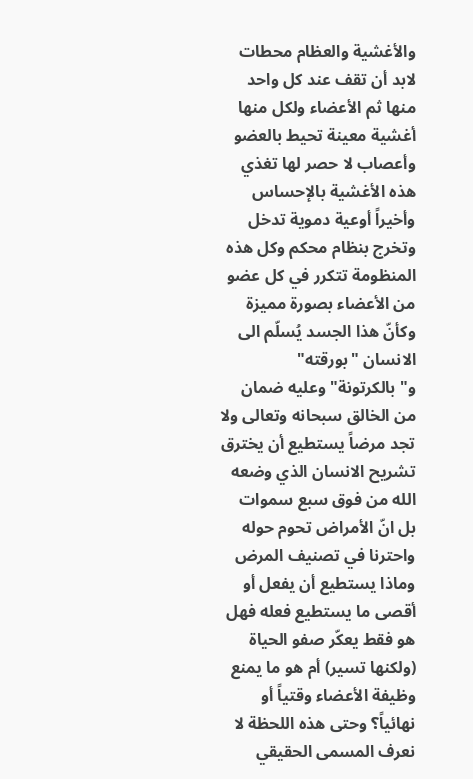والأغشية والعظام محطات لابد أن تقف عند كل واحد منها ثم الأعضاء ولكل منها أغشية معينة تحيط بالعضو وأعصاب لا حصر لها تغذي هذه الأغشية بالإحساس وأخيراً أوعية دموية تدخل وتخرج بنظام محكم وكل هذه المنظومة تتكرر في كل عضو من الأعضاء بصورة مميزة وكأنّ هذا الجسد يُسلّم الى الانسان "بورقته" و"بالكرتونة" وعليه ضمان من الخالق سبحانه وتعالى ولا تجد مرضاً يستطيع أن يخترق تشريح الانسان الذي وضعه الله من فوق سبع سموات بل انّ الأمراض تحوم حوله واحترنا في تصنيف المرض وماذا يستطيع أن يفعل أو أقصى ما يستطيع فعله فهل هو فقط يعكّر صفو الحياة (ولكنها تسير) أم هو ما يمنع وظيفة الأعضاء وقتياً أو نهائياً؟ وحتى هذه اللحظة لا نعرف المسمى الحقيقي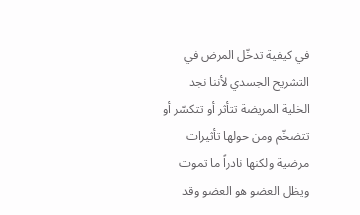في كيفية تدخّل المرض في التشريح الجسدي لأننا نجد الخلية المريضة تتأثر أو تتكسّر أو تتضخّم ومن حولها تأثيرات مرضية ولكنها نادراً ما تموت ويظل العضو هو العضو وقد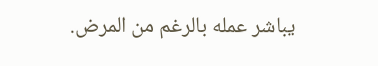يباشر عمله بالرغم من المرض.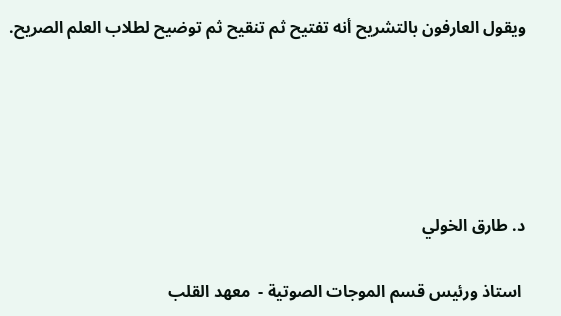ويقول العارفون بالتشريح أنه تفتيح ثم تنقيح ثم توضيح لطلاب العلم الصريح.





د. طارق الخولي

 استاذ ورئيس قسم الموجات الصوتية -  معهد القلب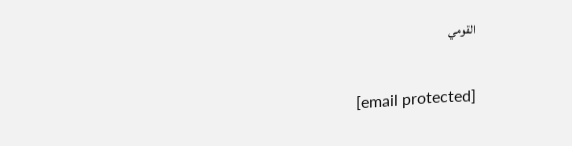القومي

[email protected]